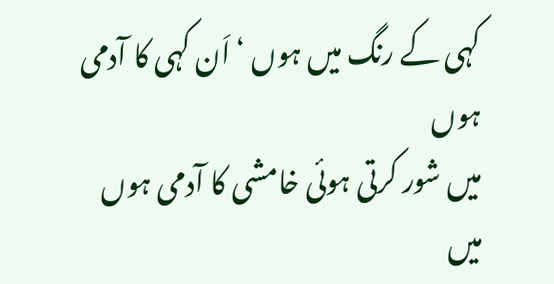کہی کے رنگ میں ہوں ‘ اَن کہی کا آدمی ہوں
میں شور کرتی ہوئی خامشی کا آدمی ہوں
میں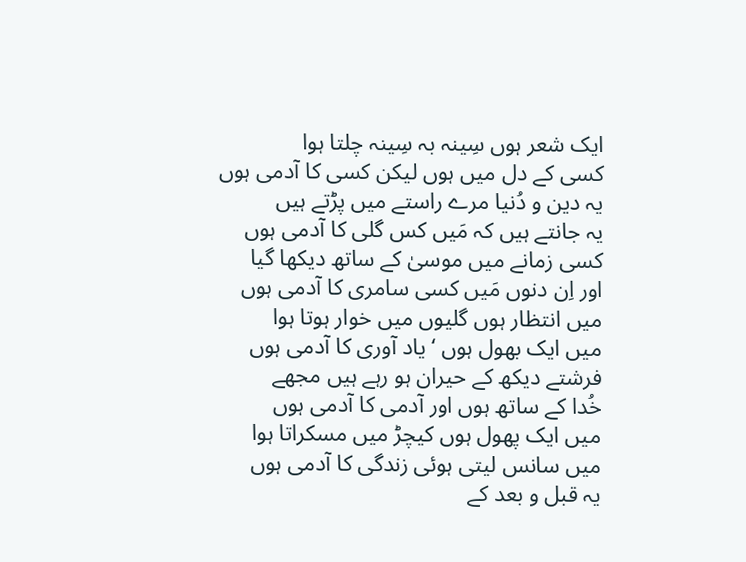ایک شعر ہوں سِینہ بہ سِینہ چلتا ہوا
کسی کے دل میں ہوں لیکن کسی کا آدمی ہوں
یہ دین و دُنیا مرے راستے میں پڑتے ہیں
یہ جانتے ہیں کہ مَیں کس گلی کا آدمی ہوں
کسی زمانے میں موسیٰ کے ساتھ دیکھا گیا
اور اِن دنوں مَیں کسی سامری کا آدمی ہوں
میں انتظار ہوں گلیوں میں خوار ہوتا ہوا
میں ایک بھول ہوں ‘ یاد آوری کا آدمی ہوں
فرشتے دیکھ کے حیران ہو رہے ہیں مجھے
خُدا کے ساتھ ہوں اور آدمی کا آدمی ہوں
میں ایک پھول ہوں کیچڑ میں مسکراتا ہوا
میں سانس لیتی ہوئی زندگی کا آدمی ہوں
یہ قبل و بعد کے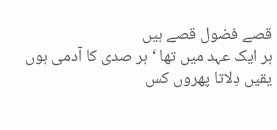قصے فضول قصے ہیں
ہر ایک عہد میں تھا ‘ ہر صدی کا آدمی ہوں
یقیں دِلاتا پھروں کس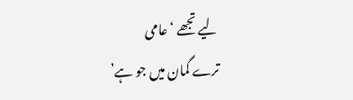لیے تجھے ‘ عامی
ترے گمان میں جو ہے’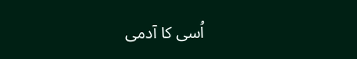اُسی کا آدمی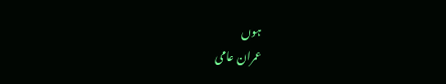ہوں
عمران عامی